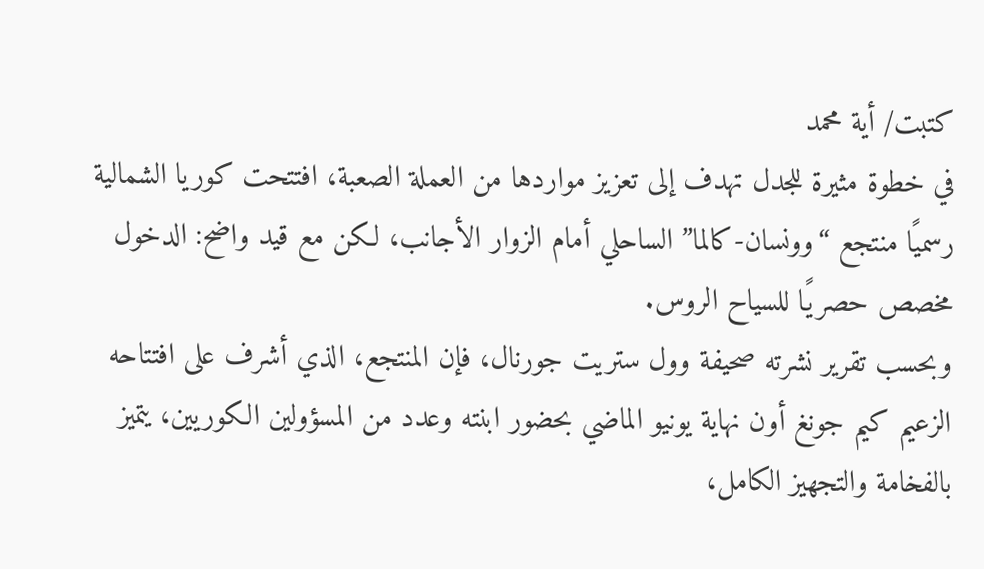كتبت/ أية محمد
في خطوة مثيرة للجدل تهدف إلى تعزيز مواردها من العملة الصعبة، افتتحت كوريا الشمالية رسميًا منتجع “وونسان-كالما” الساحلي أمام الزوار الأجانب، لكن مع قيد واضح: الدخول مخصص حصريًا للسياح الروس.
وبحسب تقرير نشرته صحيفة وول ستريت جورنال، فإن المنتجع، الذي أشرف على افتتاحه الزعيم كيم جونغ أون نهاية يونيو الماضي بحضور ابنته وعدد من المسؤولين الكوريين، يتميز بالفخامة والتجهيز الكامل،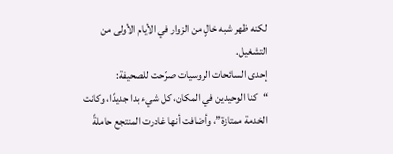لكنه ظهر شبه خالٍ من الزوار في الأيام الأولى من التشغيل.
إحدى السائحات الروسيات صرّحت للصحيفة:
“كنا الوحيدين في المكان، كل شيء بدا جديدًا، وكانت الخدمة ممتازة”، وأضافت أنها غادرت المنتجع حاملةً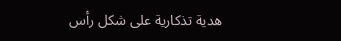هدية تذكارية على شكل رأس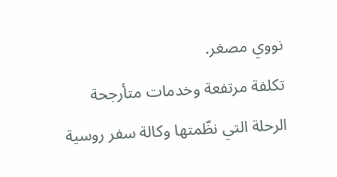نووي مصغر.
تكلفة مرتفعة وخدمات متأرجحة
الرحلة التي نظّمتها وكالة سفر روسية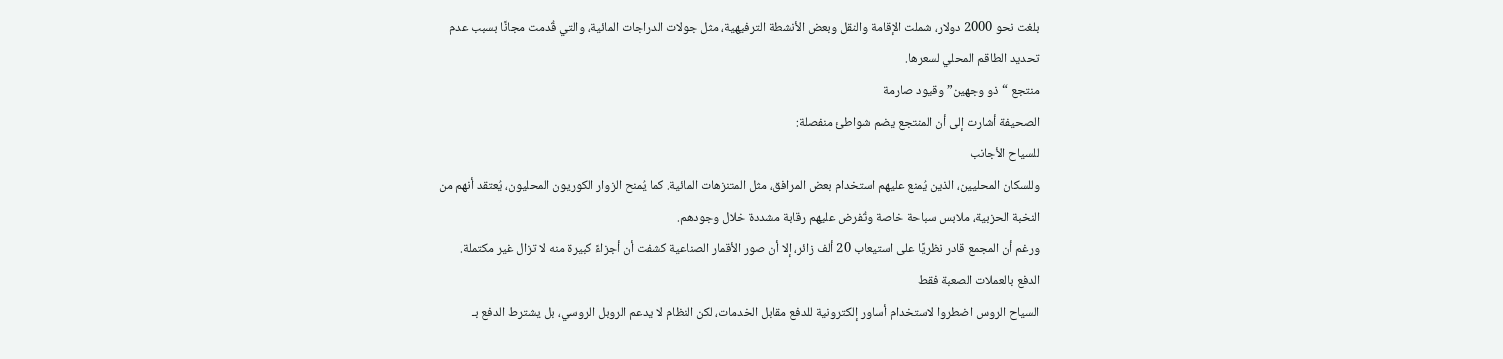بلغت نحو 2000 دولار، شملت الإقامة والنقل وبعض الأنشطة الترفيهية، مثل جولات الدراجات المائية، والتي قُدمت مجانًا بسبب عدم تحديد الطاقم المحلي لسعرها.
منتجع “ذو وجهين” وقيود صارمة
الصحيفة أشارت إلى أن المنتجع يضم شواطئ منفصلة:
للسياح الأجانب
وللسكان المحليين، الذين يُمنع عليهم استخدام بعض المرافق، مثل المتنزهات المائية. كما يُمنح الزوار الكوريون المحليون، يُعتقد أنهم من النخبة الحزبية، ملابس سباحة خاصة وتُفرض عليهم رقابة مشددة خلال وجودهم.
ورغم أن المجمع قادر نظريًا على استيعاب 20 ألف زائر، إلا أن صور الأقمار الصناعية كشفت أن أجزاءً كبيرة منه لا تزال غير مكتملة.
الدفع بالعملات الصعبة فقط
السياح الروس اضطروا لاستخدام أساور إلكترونية للدفع مقابل الخدمات، لكن النظام لا يدعم الروبل الروسي، بل يشترط الدفع بـ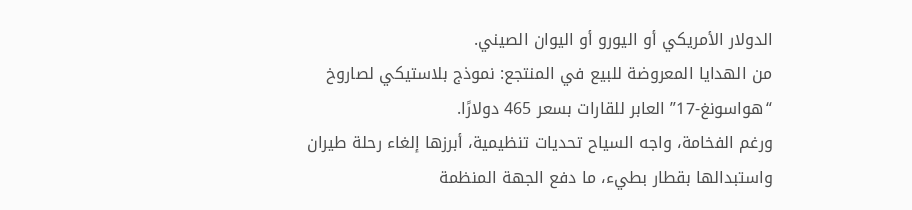الدولار الأمريكي أو اليورو أو اليوان الصيني.
من الهدايا المعروضة للبيع في المنتجع: نموذج بلاستيكي لصاروخ “هواسونغ-17” العابر للقارات بسعر 465 دولارًا.
ورغم الفخامة، واجه السياح تحديات تنظيمية، أبرزها إلغاء رحلة طيران واستبدالها بقطار بطيء، ما دفع الجهة المنظمة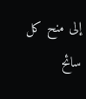إلى منح كل سائح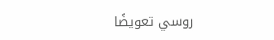روسي تعويضًا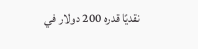نقديًا قدره 200 دولار في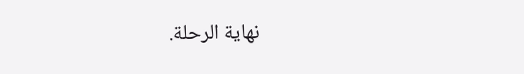نهاية الرحلة.